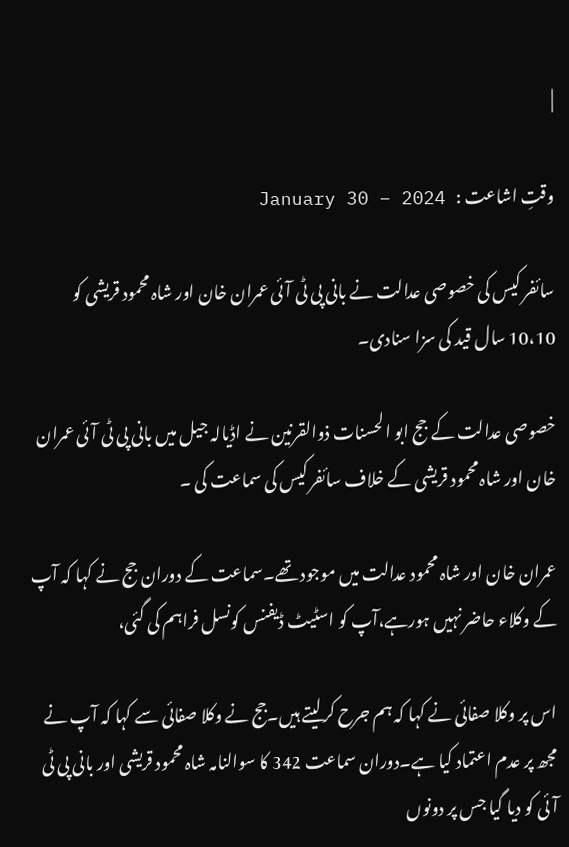|

وقتِ اشاعت :   January 30 – 2024

سائفر کیس کی خصوصی عدالت نے بانی پی ٹی آئی عمران خان اور شاہ محمود قریشی کو 10،10 سال قید کی سزا سنادی۔

خصوصی عدالت کے جج ابو الحسنات ذوالقرنین نے اڈیالہ جیل میں بانی پی ٹی آئی عمران خان اور شاہ محمود قریشی کے خلاف سائفر کیس کی سماعت کی ۔

عمران خان اور شاہ محمود عدالت میں موجود تھے۔سماعت کے دوران جج نے کہا کہ آپ کے وکلاء حاضر نہیں ہورہے،آپ کو اسٹیٹ ڈیفنس کونسل فراہم کی گئی،

اس پر وکلا صفائی نے کہا کہ ہم جرح کرلیتے ہیں۔جج نے وکلا صفائی سے کہا کہ آپ نے مجھ پر عدم اعتماد کیا ہے۔دوران سماعت 342 کا سوالنامہ شاہ محمود قریشی اور بانی پی ٹی آئی کو دیا گیا جس پر دونوں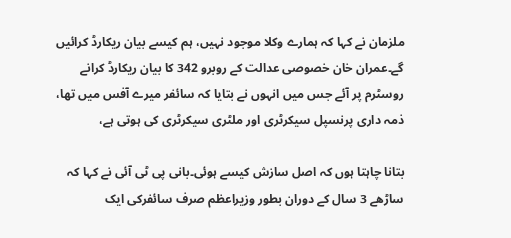ملزمان نے کہا کہ ہمارے وکلا موجود نہیں، ہم کیسے بیان ریکارڈ کرائیں گے۔عمران خان خصوصی عدالت کے روبرو 342 کا بیان ریکارڈ کرانے روسٹرم پر آئے جس میں انہوں نے بتایا کہ سائفر میرے آفس میں تھا، ذمہ داری پرنسپل سیکرٹری اور ملٹری سیکرٹری کی ہوتی ہے،

بتانا چاہتا ہوں کہ اصل سازش کیسے ہوئی۔بانی پی ٹی آئی نے کہا کہ ساڑھے 3 سال کے دوران بطور وزیراعظم صرف سائفرکی ایک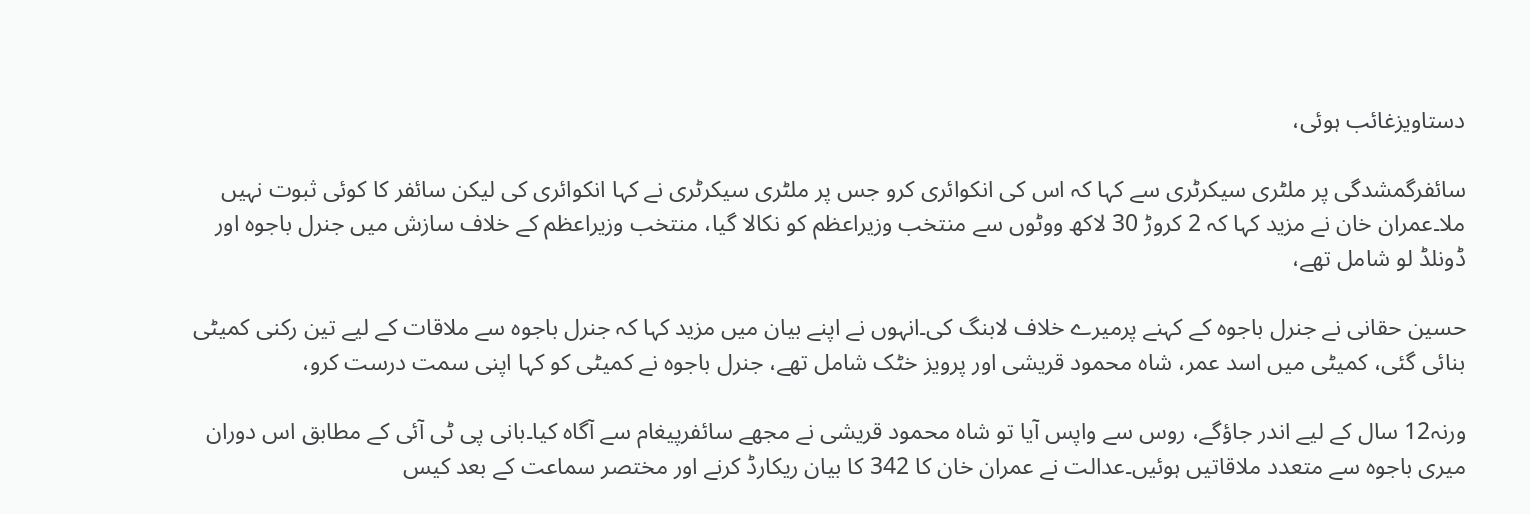دستاویزغائب ہوئی،

سائفرگمشدگی پر ملٹری سیکرٹری سے کہا کہ اس کی انکوائری کرو جس پر ملٹری سیکرٹری نے کہا انکوائری کی لیکن سائفر کا کوئی ثبوت نہیں ملا۔عمران خان نے مزید کہا کہ 2 کروڑ 30 لاکھ ووٹوں سے منتخب وزیراعظم کو نکالا گیا، منتخب وزیراعظم کے خلاف سازش میں جنرل باجوہ اور ڈونلڈ لو شامل تھے،

حسین حقانی نے جنرل باجوہ کے کہنے پرمیرے خلاف لابنگ کی۔انہوں نے اپنے بیان میں مزید کہا کہ جنرل باجوہ سے ملاقات کے لیے تین رکنی کمیٹی بنائی گئی، کمیٹی میں اسد عمر، شاہ محمود قریشی اور پرویز خٹک شامل تھے، جنرل باجوہ نے کمیٹی کو کہا اپنی سمت درست کرو،

ورنہ12 سال کے لیے اندر جاؤگے، روس سے واپس آیا تو شاہ محمود قریشی نے مجھے سائفرپیغام سے آگاہ کیا۔بانی پی ٹی آئی کے مطابق اس دوران میری باجوہ سے متعدد ملاقاتیں ہوئیں۔عدالت نے عمران خان کا 342 کا بیان ریکارڈ کرنے اور مختصر سماعت کے بعد کیس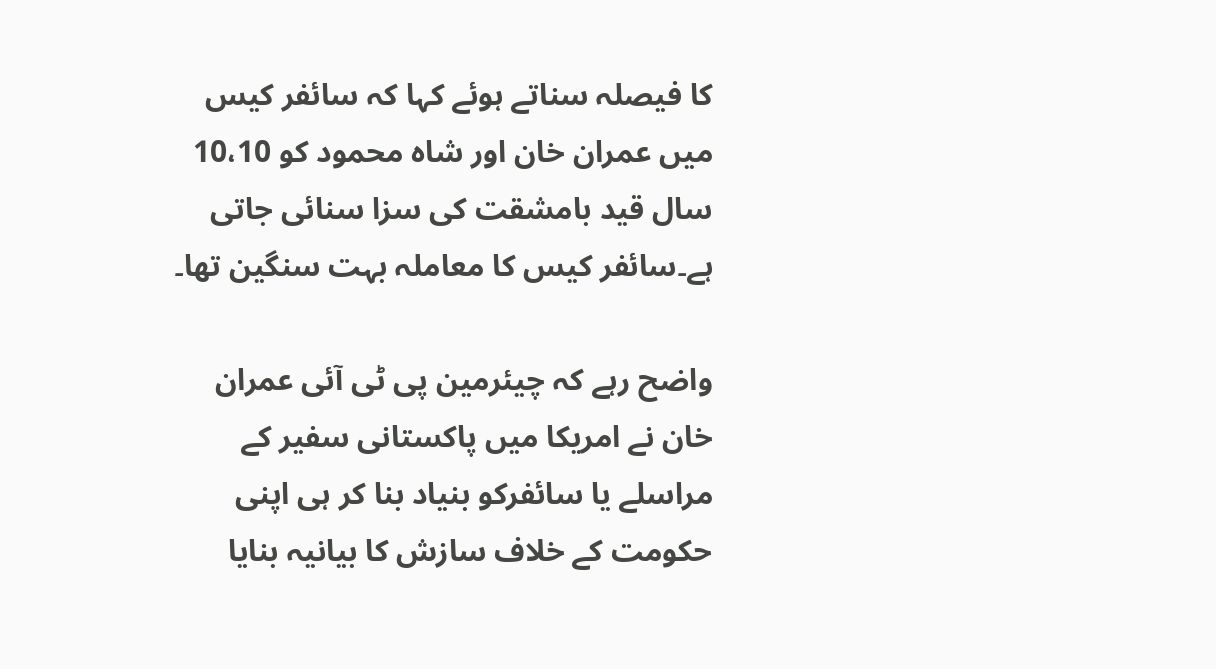کا فیصلہ سناتے ہوئے کہا کہ سائفر کیس میں عمران خان اور شاہ محمود کو 10،10 سال قید بامشقت کی سزا سنائی جاتی ہے۔سائفر کیس کا معاملہ بہت سنگین تھا۔

واضح رہے کہ چیئرمین پی ٹی آئی عمران خان نے امریکا میں پاکستانی سفیر کے مراسلے یا سائفرکو بنیاد بنا کر ہی اپنی حکومت کے خلاف سازش کا بیانیہ بنایا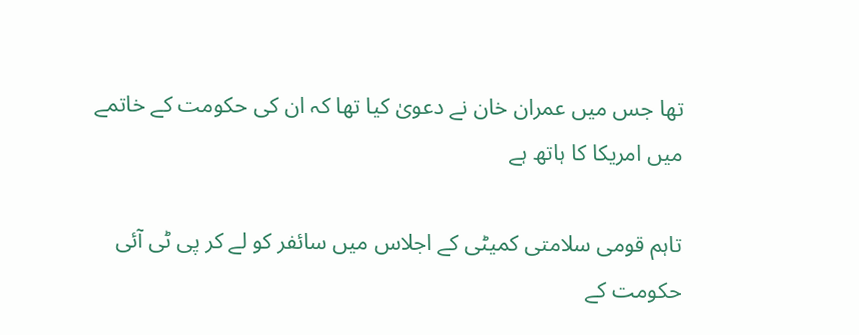تھا جس میں عمران خان نے دعویٰ کیا تھا کہ ان کی حکومت کے خاتمے میں امریکا کا ہاتھ ہے

تاہم قومی سلامتی کمیٹی کے اجلاس میں سائفر کو لے کر پی ٹی آئی حکومت کے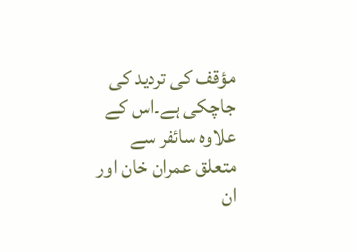مؤقف کی تردید کی جاچکی ہے۔اس کے علاوہ سائفر سے متعلق عمران خان اور ان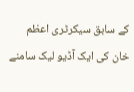کے سابق سیکرٹری اعظم خان کی ایک آڈیو لیک سامنے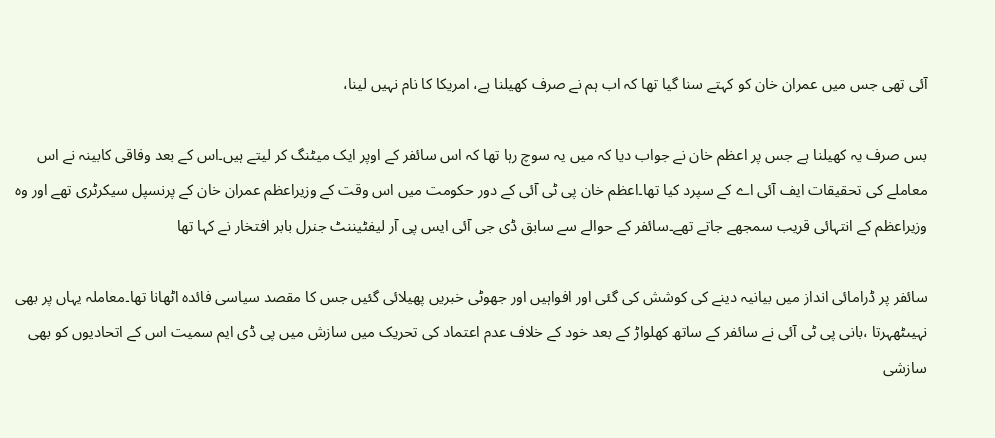آئی تھی جس میں عمران خان کو کہتے سنا گیا تھا کہ اب ہم نے صرف کھیلنا ہے، امریکا کا نام نہیں لینا،

بس صرف یہ کھیلنا ہے جس پر اعظم خان نے جواب دیا کہ میں یہ سوچ رہا تھا کہ اس سائفر کے اوپر ایک میٹنگ کر لیتے ہیں۔اس کے بعد وفاقی کابینہ نے اس معاملے کی تحقیقات ایف آئی اے کے سپرد کیا تھا۔اعظم خان پی ٹی آئی کے دور حکومت میں اس وقت کے وزیراعظم عمران خان کے پرنسپل سیکرٹری تھے اور وہ وزیراعظم کے انتہائی قریب سمجھے جاتے تھے۔سائفر کے حوالے سے سابق ڈی جی آئی ایس پی آر لیفٹیننٹ جنرل بابر افتخار نے کہا تھا

سائفر پر ڈرامائی انداز میں بیانیہ دینے کی کوشش کی گئی اور افواہیں اور جھوٹی خبریں پھیلائی گئیں جس کا مقصد سیاسی فائدہ اٹھانا تھا۔معاملہ یہاں پر بھی نہیںٹھہرتا ،بانی پی ٹی آئی نے سائفر کے ساتھ کھلواڑ کے بعد خود کے خلاف عدم اعتماد کی تحریک میں سازش میں پی ڈی ایم سمیت اس کے اتحادیوں کو بھی سازشی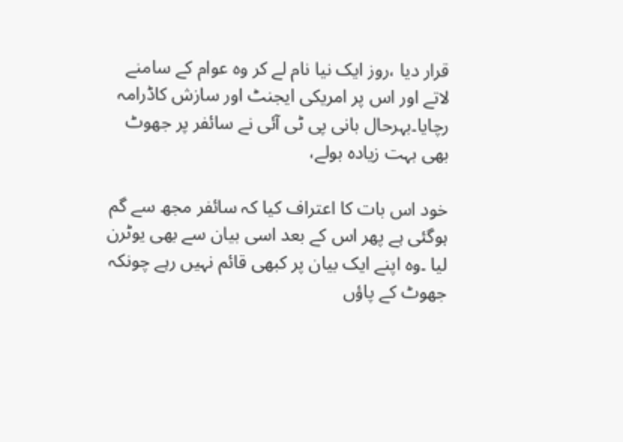قرار دیا ،روز ایک نیا نام لے کر وہ عوام کے سامنے لاتے اور اس پر امریکی ایجنٹ اور سازش کاڈرامہ رچایا۔بہرحال بانی پی ٹی آئی نے سائفر پر جھوٹ بھی بہت زیادہ بولے،

خود اس بات کا اعتراف کیا کہ سائفر مجھ سے گم ہوگئی ہے پھر اس کے بعد اسی بیان سے بھی یوٹرن لیا ۔وہ اپنے ایک بیان پر کبھی قائم نہیں رہے چونکہ جھوٹ کے پاؤں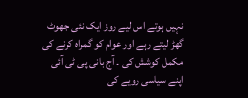نہیں ہوتے اس لیے روز ایک نئی جھوٹ گھڑ لیتے رہے اور عوام کو گمراہ کرنے کی مکمل کوشش کی ۔ آج بانی پی ٹی آئی اپنے سیاسی رویے کی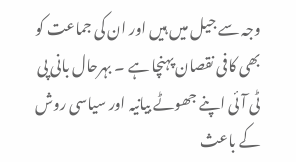وجہ سے جیل میں ہیں اور ان کی جماعت کو بھی کافی نقصان پہنچا ہے ۔ بہرحال بانی پی ٹی آئی اپنے جھوٹے بیانیہ اور سیاسی روش کے باعث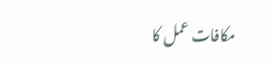مکافات عمل کا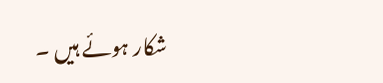شکار ہوئے ہیں ۔